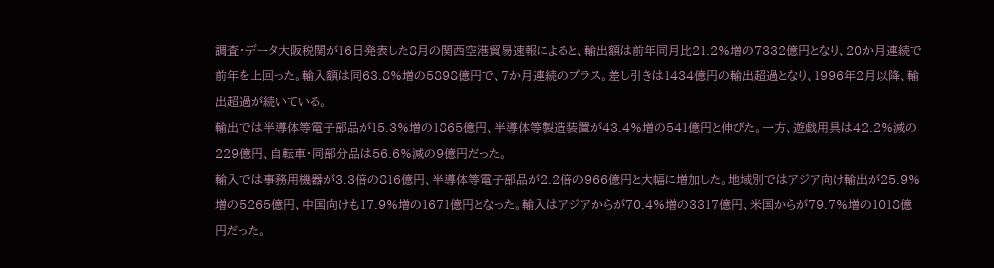調査・データ大阪税関が16日発表した8月の関西空港貿易速報によると、輸出額は前年同月比21.2%増の7332億円となり、20か月連続で前年を上回った。輸入額は同63.8%増の5898億円で、7か月連続のプラス。差し引きは1434億円の輸出超過となり、1996年2月以降、輸出超過が続いている。
輸出では半導体等電子部品が15.3%増の1865億円、半導体等製造装置が43.4%増の541億円と伸びた。一方、遊戯用具は42.2%減の229億円、自転車・同部分品は56.6%減の9億円だった。
輸入では事務用機器が3.3倍の816億円、半導体等電子部品が2.2倍の966億円と大幅に増加した。地域別ではアジア向け輸出が25.9%増の5265億円、中国向けも17.9%増の1671億円となった。輸入はアジアからが70.4%増の3317億円、米国からが79.7%増の1018億円だった。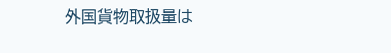外国貨物取扱量は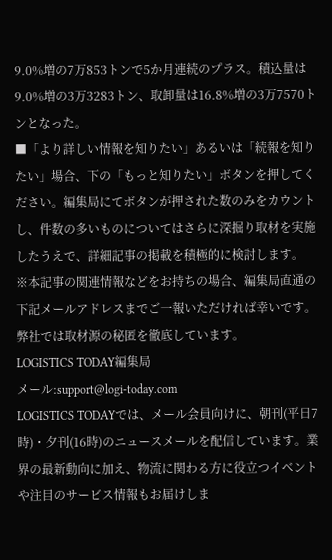9.0%増の7万853トンで5か月連続のプラス。積込量は9.0%増の3万3283トン、取卸量は16.8%増の3万7570トンとなった。
■「より詳しい情報を知りたい」あるいは「続報を知りたい」場合、下の「もっと知りたい」ボタンを押してください。編集局にてボタンが押された数のみをカウントし、件数の多いものについてはさらに深掘り取材を実施したうえで、詳細記事の掲載を積極的に検討します。
※本記事の関連情報などをお持ちの場合、編集局直通の下記メールアドレスまでご一報いただければ幸いです。弊社では取材源の秘匿を徹底しています。
LOGISTICS TODAY編集局
メール:support@logi-today.com
LOGISTICS TODAYでは、メール会員向けに、朝刊(平日7時)・夕刊(16時)のニュースメールを配信しています。業界の最新動向に加え、物流に関わる方に役立つイベントや注目のサービス情報もお届けしま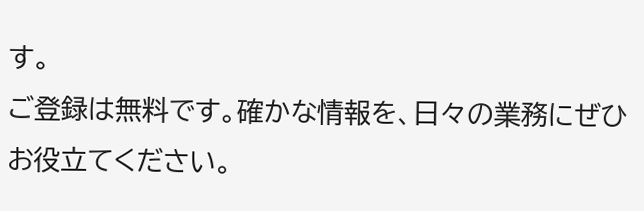す。
ご登録は無料です。確かな情報を、日々の業務にぜひお役立てください。